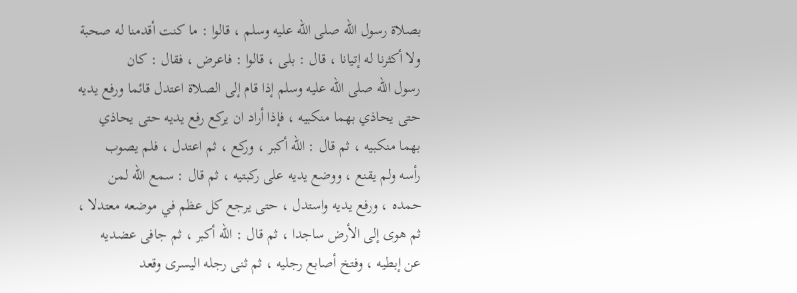بصلاة رسول الله صلى الله عليه وسلم ، قالوا : ما كنت أقدمنا له صحبة
ولا أكثرنا له إتيانا ، قال : بلى ، قالوا : فاعرض ، فقال : كان
رسول الله صلى الله عليه وسلم إذا قام إلى الصلاة اعتدل قائما ورفع يديه
حتى يحاذي بهما منكبيه ، فإذا أراد ان يركع رفع يديه حتى يحاذي
بهما منكبيه ، ثم قال : الله أكبر ، وركع ، ثم اعتدل ، فلم يصوب
رأسه ولم يقنع ، ووضع يديه على ركبتيه ، ثم قال : سمع الله لمن
حمده ، ورفع يديه واستدل ، حتى يرجع كل عظم في موضعه معتدلا ،
ثم هوى إلى الأرض ساجدا ، ثم قال : الله أكبر ، ثم جافى عضديه
عن إبطيه ، وفتخ أصابع رجليه ، ثم ثنى رجله اليسرى وقعد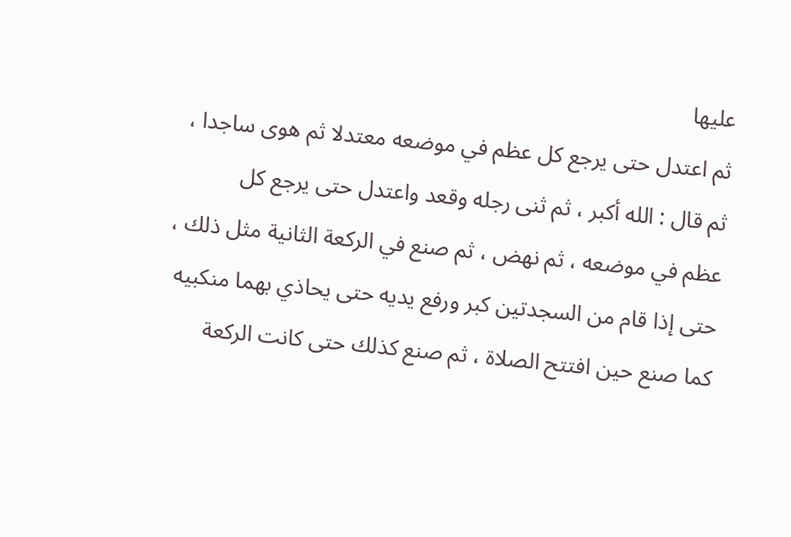عليها
ثم اعتدل حتى يرجع كل عظم في موضعه معتدلا ثم هوى ساجدا ،
ثم قال : الله أكبر ، ثم ثنى رجله وقعد واعتدل حتى يرجع كل
عظم في موضعه ، ثم نهض ، ثم صنع في الركعة الثانية مثل ذلك ،
حتى إذا قام من السجدتين كبر ورفع يديه حتى يحاذي بهما منكبيه
كما صنع حين افتتح الصلاة ، ثم صنع كذلك حتى كانت الركعة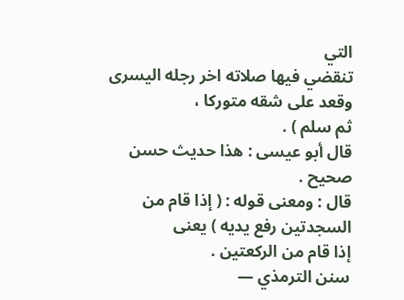التي
تنقضي فيها صلاته اخر رجله اليسرى وقعد على شقه متوركا ،
ثم سلم ) .
قال أبو عيسى : هذا حديث حسن صحيح .
قال : ومعنى قوله : ( إذا قام من السجدتين رفع يديه ) يعنى
إذا قام من الركعتين .
سنن الترمذي —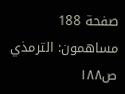صفحة 188
مساهمون: الترمذي
ص١٨٨